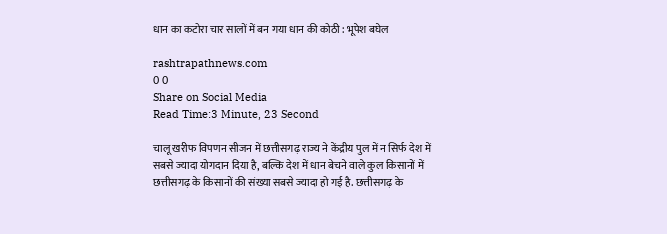धान का कटोरा चार सालों में बन गया धान की कोठी : भूपेश बघेल

rashtrapathnews.com
0 0
Share on Social Media
Read Time:3 Minute, 23 Second

चालू खरीफ विपणन सीजन में छत्तीसगढ़ राज्य ने केंद्रीय पुल में न सिर्फ देश में सबसे ज्यादा योगदान दिया है, बल्कि देश में धान बेचने वाले कुल किसानों में छत्तीसगढ़ के किसानों की संख्या सबसे ज्यादा हो गई है. छत्तीसगढ़ के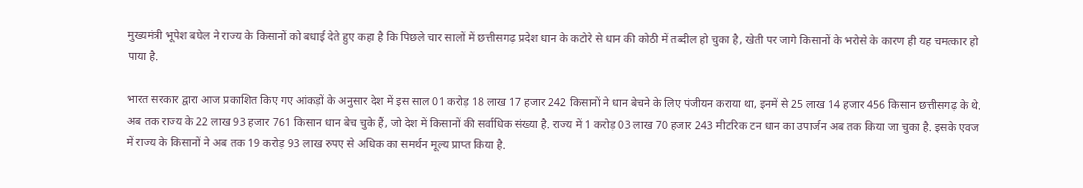मुख्यमंत्री भूपेश बघेल ने राज्य के किसानों को बधाई देते हुए कहा है कि पिछले चार सालों में छत्तीसगढ़ प्रदेश धान के कटोरे से धान की कोठी में तब्दील हो चुका है, खेती पर जागे किसानों के भरोसे के कारण ही यह चमत्कार हो पाया है.

भारत सरकार द्वारा आज प्रकाशित किए गए आंकड़ों के अनुसार देश में इस साल 01 करोड़ 18 लाख 17 हजार 242 किसानों ने धान बेचने के लिए पंजीयन कराया था, इनमें से 25 लाख 14 हजार 456 किसान छत्तीसगढ़ के थे. अब तक राज्य के 22 लाख 93 हजार 761 किसान धान बेच चुके हैं, जो देश में किसानों की सर्वाधिक संख्या है. राज्य में 1 करोड़ 03 लाख 70 हजार 243 मीटरिक टन धान का उपार्जन अब तक किया जा चुका है. इसके एवज में राज्य के किसानों ने अब तक 19 करोड़ 93 लाख रुपए से अधिक का समर्थन मूल्य प्राप्त किया है.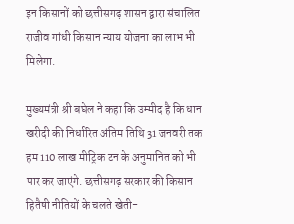इन किसानों को छत्तीसगढ़ शासन द्वारा संचालित राजीव गांधी किसान न्याय योजना का लाभ भी मिलेगा.

मुख्यमंत्री श्री बघेल ने कहा कि उम्मीद है कि धान खरीदी की निर्धारित अंतिम तिथि 31 जनवरी तक हम 110 लाख मीट्रिक टन के अनुमानित को भी पार कर जाएंगे. छत्तीसगढ़ सरकार की किसान हितैषी नीतियों के चलते खेती-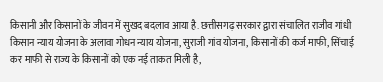किसानी और किसानों के जीवन में सुखद बदलाव आया है. छत्तीसगढ़ सरकार द्वारा संचालित राजीव गांधी किसान न्याय योजना के अलावा गोधन न्याय योजना, सुराजी गांव योजना, किसानों की कर्ज माफी, सिंचाई कर माफी से राज्य के किसानों को एक नई ताकत मिली है,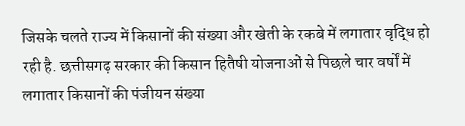जिसके चलते राज्य में किसानों की संख्या और खेती के रकबे में लगातार वृद्धि हो रही है. छत्तीसगढ़ सरकार की किसान हितैषी योजनाओं से पिछले चार वर्षों में लगातार किसानों की पंजीयन संख्या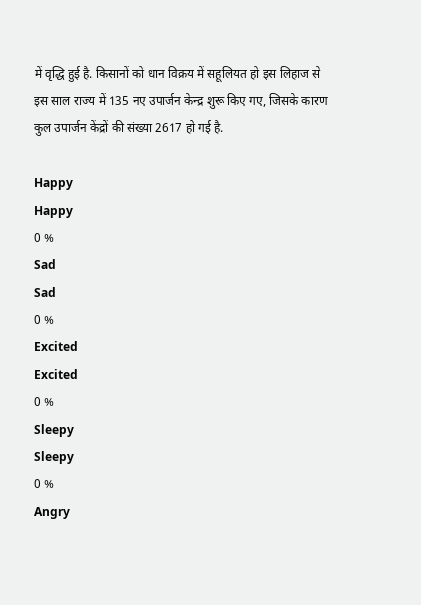में वृद्धि हुई है. किसानों को धान विक्रय में सहूलियत हो इस लिहाज से इस साल राज्य में 135 नए उपार्जन केन्द्र शुरू किए गए, जिसके कारण कुल उपार्जन केंद्रों की संख्या 2617 हो गई है.

Happy
Happy
0 %
Sad
Sad
0 %
Excited
Excited
0 %
Sleepy
Sleepy
0 %
Angry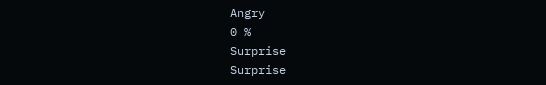Angry
0 %
Surprise
Surprise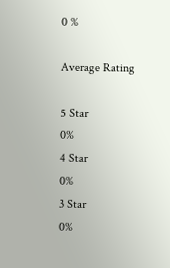0 %

Average Rating

5 Star
0%
4 Star
0%
3 Star
0%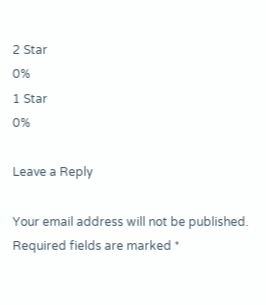2 Star
0%
1 Star
0%

Leave a Reply

Your email address will not be published. Required fields are marked *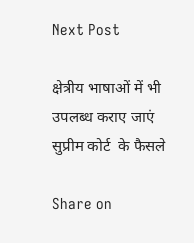Next Post

क्षेत्रीय भाषाओं में भी उपलब्ध कराए जाएं सुप्रीम कोर्ट  के फैसले

Share on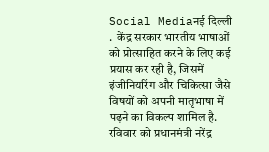Social Mediaनई दिल्ली .  केंद्र सरकार भारतीय भाषाओं को प्रोत्साहित करने के लिए कई प्रयास कर रही है, जिसमें इंजीनियरिंग और चिकित्सा जैसे विषयों को अपनी मातृभाषा में पढ़ने का विकल्प शामिल है. रविवार को प्रधानमंत्री नरेंद्र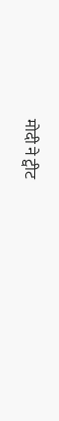मोदी ने ट्वीट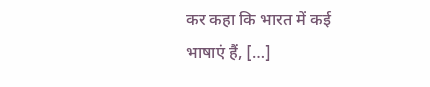कर कहा कि भारत में कई भाषाएं हैं, […]